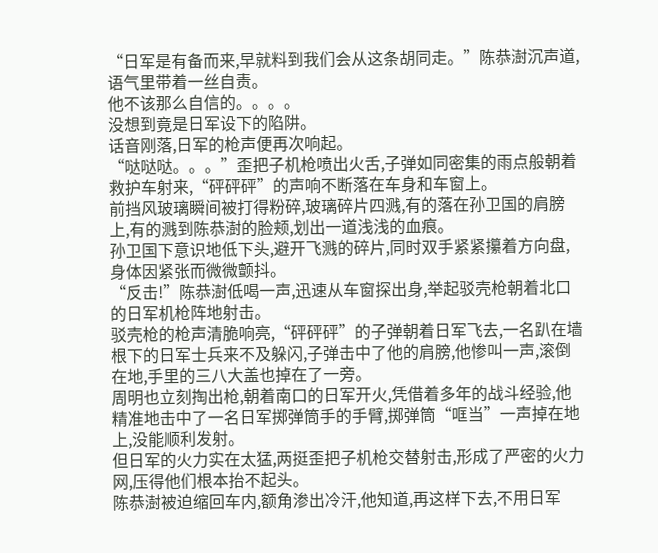“日军是有备而来,早就料到我们会从这条胡同走。”陈恭澍沉声道,语气里带着一丝自责。
他不该那么自信的。。。。
没想到竟是日军设下的陷阱。
话音刚落,日军的枪声便再次响起。
“哒哒哒。。。”歪把子机枪喷出火舌,子弹如同密集的雨点般朝着救护车射来,“砰砰砰”的声响不断落在车身和车窗上。
前挡风玻璃瞬间被打得粉碎,玻璃碎片四溅,有的落在孙卫国的肩膀上,有的溅到陈恭澍的脸颊,划出一道浅浅的血痕。
孙卫国下意识地低下头,避开飞溅的碎片,同时双手紧紧攥着方向盘,身体因紧张而微微颤抖。
“反击!”陈恭澍低喝一声,迅速从车窗探出身,举起驳壳枪朝着北口的日军机枪阵地射击。
驳壳枪的枪声清脆响亮,“砰砰砰”的子弹朝着日军飞去,一名趴在墙根下的日军士兵来不及躲闪,子弹击中了他的肩膀,他惨叫一声,滚倒在地,手里的三八大盖也掉在了一旁。
周明也立刻掏出枪,朝着南口的日军开火,凭借着多年的战斗经验,他精准地击中了一名日军掷弹筒手的手臂,掷弹筒“哐当”一声掉在地上,没能顺利发射。
但日军的火力实在太猛,两挺歪把子机枪交替射击,形成了严密的火力网,压得他们根本抬不起头。
陈恭澍被迫缩回车内,额角渗出冷汗,他知道,再这样下去,不用日军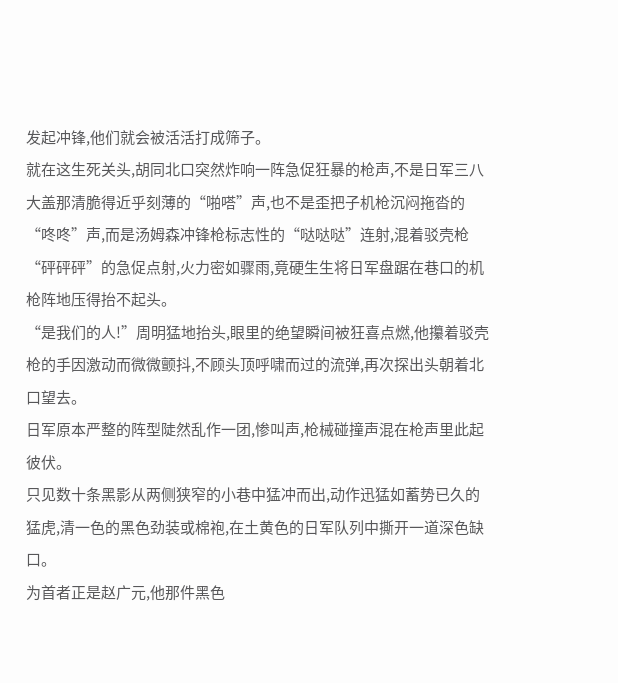发起冲锋,他们就会被活活打成筛子。
就在这生死关头,胡同北口突然炸响一阵急促狂暴的枪声,不是日军三八大盖那清脆得近乎刻薄的“啪嗒”声,也不是歪把子机枪沉闷拖沓的“咚咚”声,而是汤姆森冲锋枪标志性的“哒哒哒”连射,混着驳壳枪“砰砰砰”的急促点射,火力密如骤雨,竟硬生生将日军盘踞在巷口的机枪阵地压得抬不起头。
“是我们的人!”周明猛地抬头,眼里的绝望瞬间被狂喜点燃,他攥着驳壳枪的手因激动而微微颤抖,不顾头顶呼啸而过的流弹,再次探出头朝着北口望去。
日军原本严整的阵型陡然乱作一团,惨叫声,枪械碰撞声混在枪声里此起彼伏。
只见数十条黑影从两侧狭窄的小巷中猛冲而出,动作迅猛如蓄势已久的猛虎,清一色的黑色劲装或棉袍,在土黄色的日军队列中撕开一道深色缺口。
为首者正是赵广元,他那件黑色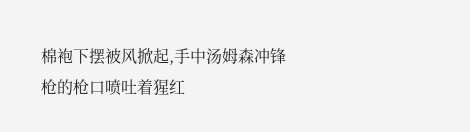棉袍下摆被风掀起,手中汤姆森冲锋枪的枪口喷吐着猩红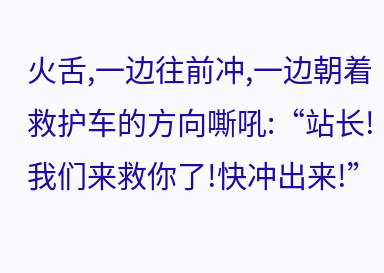火舌,一边往前冲,一边朝着救护车的方向嘶吼:“站长!我们来救你了!快冲出来!”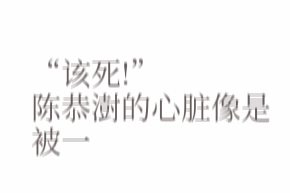“该死!”
陈恭澍的心脏像是被一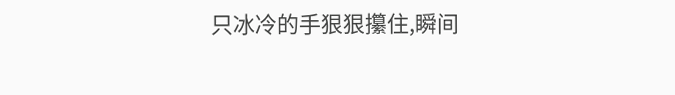只冰冷的手狠狠攥住,瞬间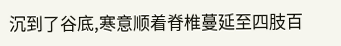沉到了谷底,寒意顺着脊椎蔓延至四肢百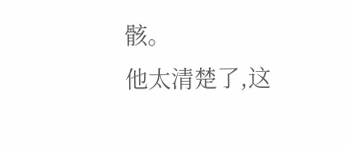骸。
他太清楚了,这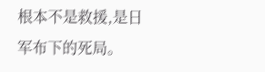根本不是救援,是日军布下的死局。